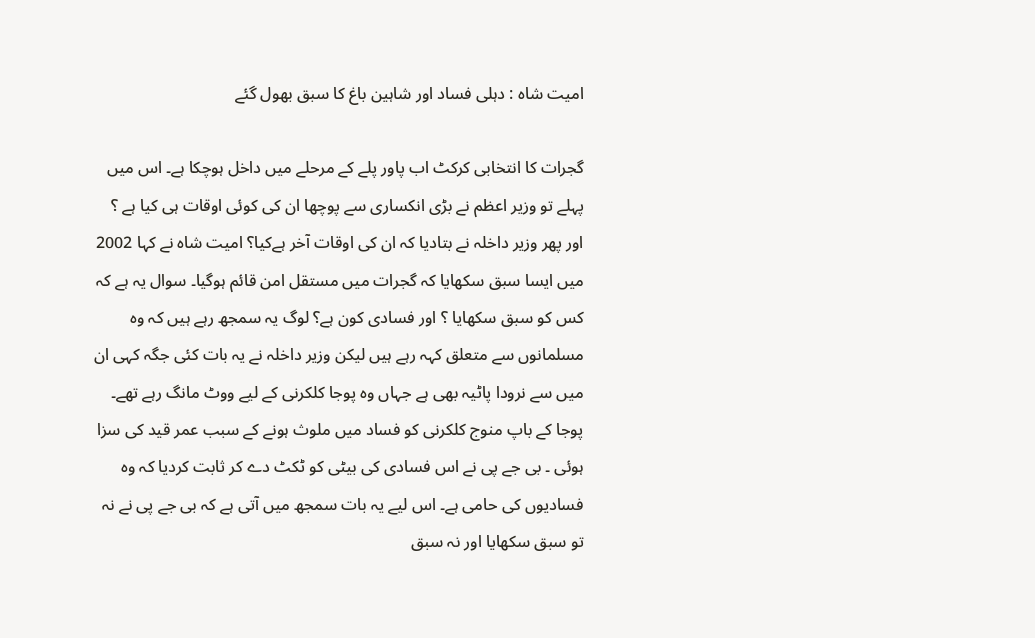امیت شاہ : دہلی فساد اور شاہین باغ کا سبق بھول گئے

گجرات کا انتخابی کرکٹ اب پاور پلے کے مرحلے میں داخل ہوچکا ہے۔ اس میں پہلے تو وزیر اعظم نے بڑی انکساری سے پوچھا ان کی کوئی اوقات ہی کیا ہے ؟ اور پھر وزیر داخلہ نے بتادیا کہ ان کی اوقات آخر ہےکیا؟ امیت شاہ نے کہا 2002 میں ایسا سبق سکھایا کہ گجرات میں مستقل امن قائم ہوگیا۔ سوال یہ ہے کہ کس کو سبق سکھایا ؟ اور فسادی کون ہے؟ لوگ یہ سمجھ رہے ہیں کہ وہ مسلمانوں سے متعلق کہہ رہے ہیں لیکن وزیر داخلہ نے یہ بات کئی جگہ کہی ان میں سے نرودا پاٹیہ بھی ہے جہاں وہ پوجا کلکرنی کے لیے ووٹ مانگ رہے تھے۔ پوجا کے باپ منوج کلکرنی کو فساد میں ملوث ہونے کے سبب عمر قید کی سزا ہوئی ۔ بی جے پی نے اس فسادی کی بیٹی کو ٹکٹ دے کر ثابت کردیا کہ وہ فسادیوں کی حامی ہے۔ اس لیے یہ بات سمجھ میں آتی ہے کہ بی جے پی نے نہ تو سبق سکھایا اور نہ سبق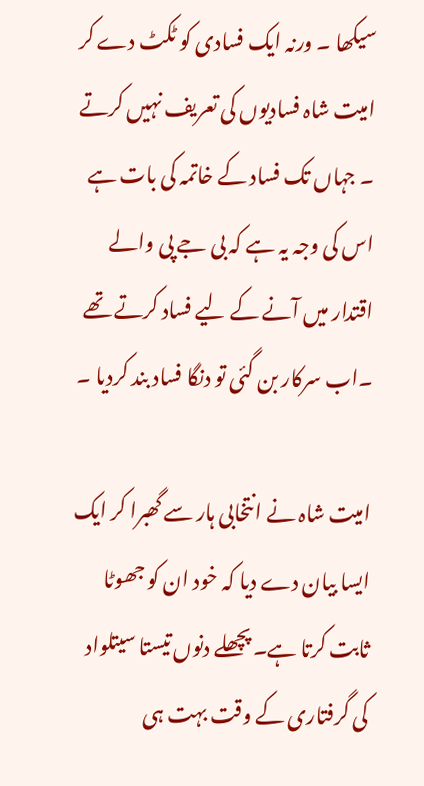سیکھا ۔ ورنہ ایک فسادی کو ٹکٹ دے کر امیت شاہ فسادیوں کی تعریف نہیں کرتے ۔ جہاں تک فساد کے خاتمہ کی بات ہے اس کی وجہ یہ ہے کہ بی جے پی والے اقتدار میں آنے کے لیے فساد کرتے تھے ۔اب سرکار بن گئی تو دنگا فساد بند کردیا ۔

امیت شاہ نے انتخابی ہار سے گھبرا کر ایک ایسا بیان دے دیا کہ خود ان کو جھوٹا ثابت کرتا ہے۔ پچھلے دنوں تیستا سیتلواد کی گرفتاری کے وقت بہت ہی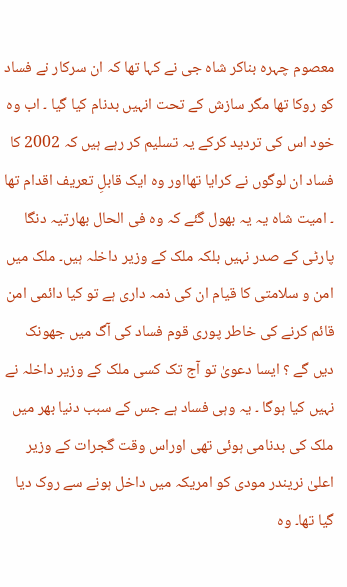معصوم چہرہ بناکر شاہ جی نے کہا تھا کہ ان سرکار نے فساد کو روکا تھا مگر سازش کے تحت انہیں بدنام کیا گیا ۔ اب وہ خود اس کی تردید کرکے یہ تسلیم کر رہے ہیں کہ 2002 کا فساد ان لوگوں نے کرایا تھااور وہ ایک قابلِ تعریف اقدام تھا ۔ امیت شاہ یہ یہ بھول گئے کہ وہ فی الحال بھارتیہ دنگا پارٹی کے صدر نہیں بلکہ ملک کے وزیر داخلہ ہیں۔ ملک میں امن و سلامتی کا قیام ان کی ذمہ داری ہے تو کیا دائمی امن قائم کرنے کی خاطر پوری قوم فساد کی آگ میں جھونک دیں گے ؟ ایسا دعویٰ تو آج تک کسی ملک کے وزیر داخلہ نے نہیں کیا ہوگا ۔ یہ وہی فساد ہے جس کے سبب دنیا بھر میں ملک کی بدنامی ہوئی تھی اوراس وقت گجرات کے وزیر اعلیٰ نریندر مودی کو امریکہ میں داخل ہونے سے روک دیا گیا تھا۔ وہ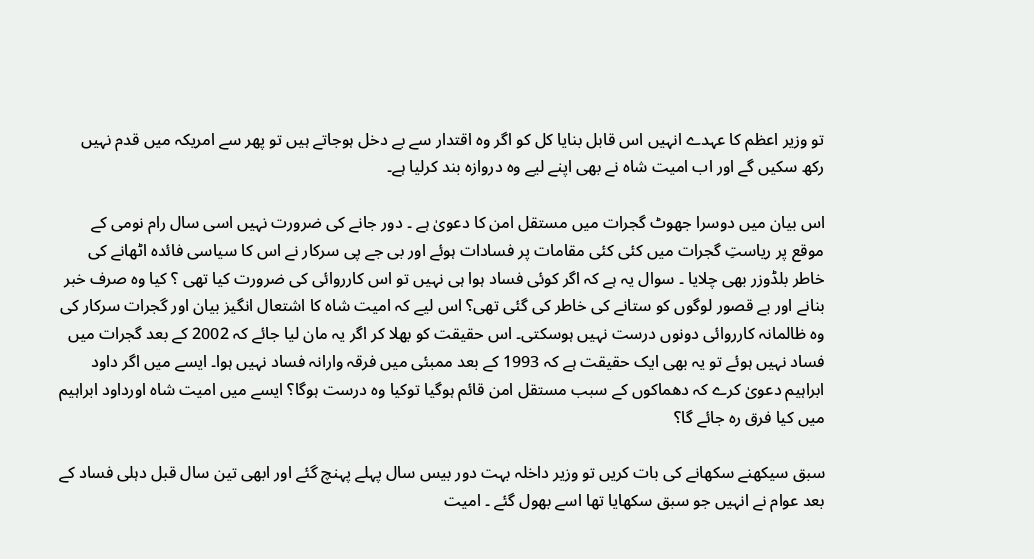تو وزیر اعظم کا عہدے انہیں اس قابل بنایا کل کو اگر وہ اقتدار سے بے دخل ہوجاتے ہیں تو پھر سے امریکہ میں قدم نہیں رکھ سکیں گے اور اب امیت شاہ نے بھی اپنے لیے وہ دروازہ بند کرلیا ہے۔

اس بیان میں دوسرا جھوٹ گجرات میں مستقل امن کا دعویٰ ہے ۔ دور جانے کی ضرورت نہیں اسی سال رام نومی کے موقع پر ریاستِ گجرات میں کئی کئی مقامات پر فسادات ہوئے اور بی جے پی سرکار نے اس کا سیاسی فائدہ اٹھانے کی خاطر بلڈوزر بھی چلایا ۔ سوال یہ ہے کہ اگر کوئی فساد ہوا ہی نہیں تو اس کارروائی کی ضرورت کیا تھی ؟ کیا وہ صرف خبر بنانے اور بے قصور لوگوں کو ستانے کی خاطر کی گئی تھی؟ اس لیے کہ امیت شاہ کا اشتعال انگیز بیان اور گجرات سرکار کی وہ ظالمانہ کارروائی دونوں درست نہیں ہوسکتی۔ اس حقیقت کو بھلا کر اگر یہ مان لیا جائے کہ 2002 کے بعد گجرات میں فساد نہیں ہوئے تو یہ بھی ایک حقیقت ہے کہ 1993 کے بعد ممبئی میں فرقہ وارانہ فساد نہیں ہوا۔ ایسے میں اگر داود ابراہیم دعویٰ کرے کہ دھماکوں کے سبب مستقل امن قائم ہوگیا توکیا وہ درست ہوگا؟ ایسے میں امیت شاہ اورداود ابراہیم میں کیا فرق رہ جائے گا؟

سبق سیکھنے سکھانے کی بات کریں تو وزیر داخلہ بہت دور بیس سال پہلے پہنچ گئے اور ابھی تین سال قبل دہلی فساد کے بعد عوام نے انہیں جو سبق سکھایا تھا اسے بھول گئے ۔ امیت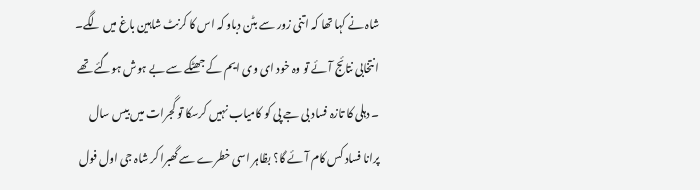شاہ نے کہا تھا کہ اتنی زور سے بٹن دباو کہ اس کا کرنٹ شاہین باغ میں لگے۔ انتخابی نتائج آئے تو وہ خود ای وی ایم کے جھٹکے سے بے ہوش ہوگئے تھے ۔ دہلی کا تازہ فساد بی جے پی کو کامیاب نہیں کرسکا تو گجرات میں بیس سال پرانا فساد کس کام آئے گا؟ بظاہر اسی خطرے سے گھبرا کر شاہ جی اول فول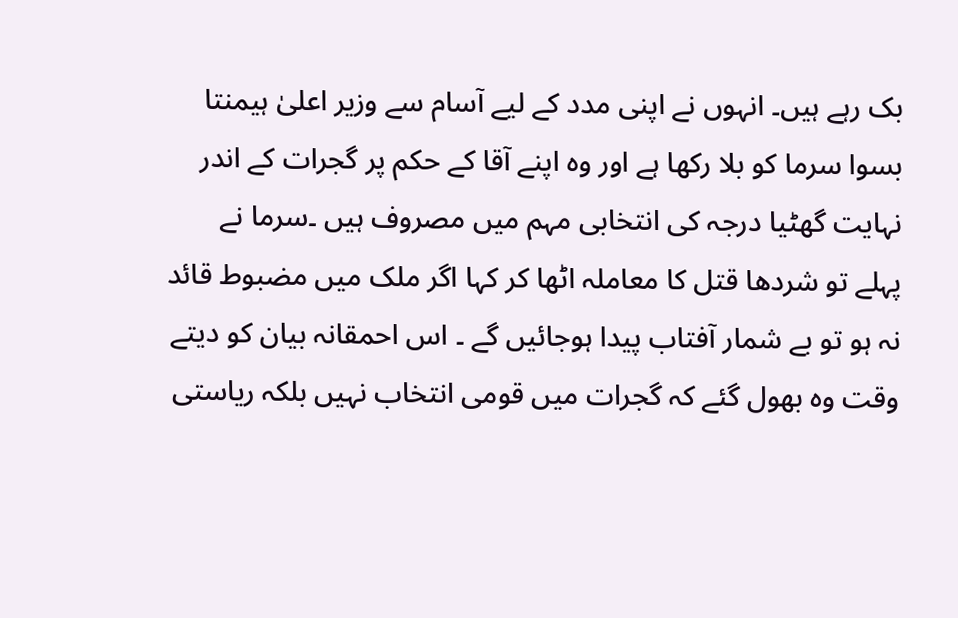بک رہے ہیں۔ انہوں نے اپنی مدد کے لیے آسام سے وزیر اعلیٰ ہیمنتا بسوا سرما کو بلا رکھا ہے اور وہ اپنے آقا کے حکم پر گجرات کے اندر نہایت گھٹیا درجہ کی انتخابی مہم میں مصروف ہیں ۔سرما نے پہلے تو شردھا قتل کا معاملہ اٹھا کر کہا اگر ملک میں مضبوط قائد نہ ہو تو بے شمار آفتاب پیدا ہوجائیں گے ۔ اس احمقانہ بیان کو دیتے وقت وہ بھول گئے کہ گجرات میں قومی انتخاب نہیں بلکہ ریاستی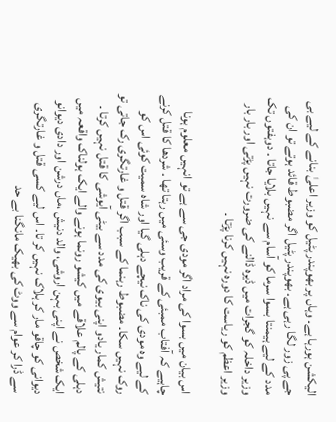الیکشن ہورہا ہے۔ وہاں پر بھوپندر پٹیل کو وزیر اعلیٰ بنانے کے لیے بی جے پی زور لگا رہی ہے۔ بھوپندر پٹیل اگر مضبوط قائد ہوتے تو ان کی مدد کے لیے ہیمنتا بسوا سرما کو آسام سے نہیں بلایا جاتا ۔ دوہفتوں تک وزیر داخلہ کو گجرات میں ڈیرہ ڈالنے کی ضرورت نہیں پڑتی اور بار بار وزیر اعظم کو ریاست کا دورہ نہیں کرنا پڑتا ۔

اس بیان میں بسوا کی مراد اگر مودی جی سے ہے تو انہیں معلوم ہونا چاہیے کہ آفتاب ممبئی کے قریب وسئی میں رہتا تھا ۔ شردھا کا قتل کرنے کے لیے وہ مودی کی ناک نیچے دہلی گیا اور شاہ سمیت کوئی اس کو روک نہیں سکا۔ مضبوط رہنما کے سبب اگر قتل و غارتگری رک جاتی تو نتیش کمار یادو اپنی بیوی کی مدد سے بیٹی آیوشی کا قتل نہیں کرتا ۔ دہلی کے پالم علاقے میں کیشو رونما ہونے والے ایک ہولناک واقعہ میں ایک شخص نے اپنی بہن اروشی، والد دنیش ،ماں درشن اور دادی دیوانو دیوانی کو چاقو مار کر ہلاک نہیں کر تا۔ اس لیے کسی قتل و غارتگری سے ڈرا کر عوام سے ووٹ کی بھیک مانگنا بے حد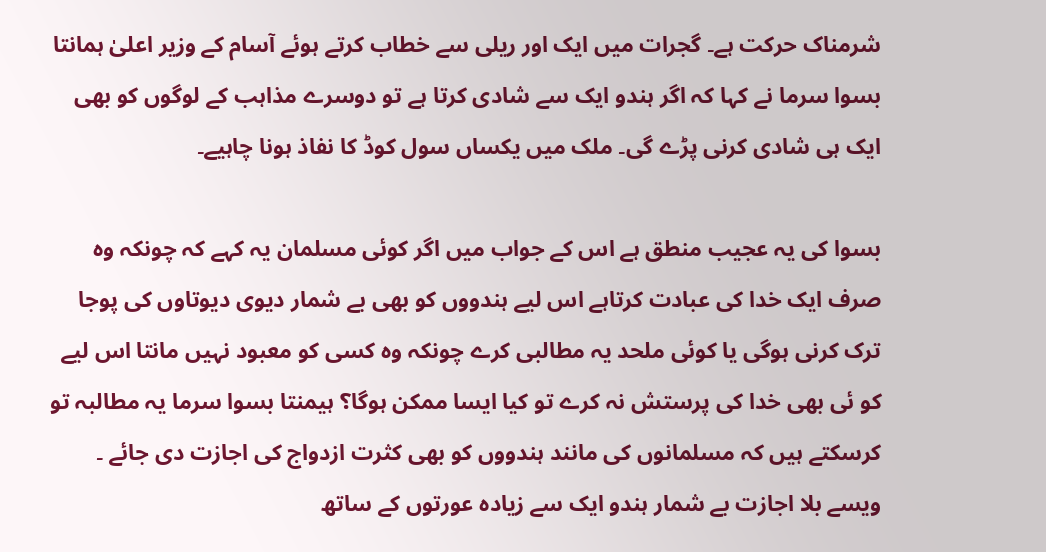شرمناک حرکت ہے۔ گجرات میں ایک اور ریلی سے خطاب کرتے ہوئے آسام کے وزیر اعلیٰ ہمانتا بسوا سرما نے کہا کہ اگر ہندو ایک سے شادی کرتا ہے تو دوسرے مذاہب کے لوگوں کو بھی ایک ہی شادی کرنی پڑے گی۔ ملک میں یکساں سول کوڈ کا نفاذ ہونا چاہیے۔

بسوا کی یہ عجیب منطق ہے اس کے جواب میں اگر کوئی مسلمان یہ کہے کہ چونکہ وہ صرف ایک خدا کی عبادت کرتاہے اس لیے ہندووں کو بھی بے شمار دیوی دیوتاوں کی پوجا ترک کرنی ہوگی یا کوئی ملحد یہ مطالبی کرے چونکہ وہ کسی کو معبود نہیں مانتا اس لیے کو ئی بھی خدا کی پرستش نہ کرے تو کیا ایسا ممکن ہوگا؟ ہیمنتا بسوا سرما یہ مطالبہ تو کرسکتے ہیں کہ مسلمانوں کی مانند ہندووں کو بھی کثرت ازدواج کی اجازت دی جائے ۔ ویسے بلا اجازت بے شمار ہندو ایک سے زیادہ عورتوں کے ساتھ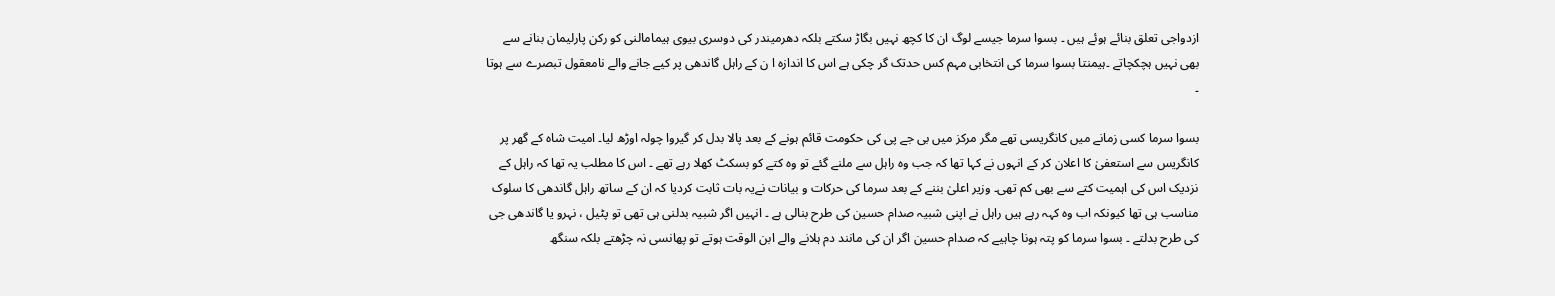ازدواجی تعلق بنائے ہوئے ہیں ۔ بسوا سرما جیسے لوگ ان کا کچھ نہیں بگاڑ سکتے بلکہ دھرمیندر کی دوسری بیوی ہیمامالنی کو رکن پارلیمان بنانے سے بھی نہیں ہچکچاتے ۔ہیمنتا بسوا سرما کی انتخابی مہم کس حدتک گر چکی ہے اس کا اندازہ ا ن کے راہل گاندھی پر کیے جانے والے نامعقول تبصرے سے ہوتا ۔

بسوا سرما کسی زمانے میں کانگریسی تھے مگر مرکز میں بی جے پی کی حکومت قائم ہونے کے بعد پالا بدل کر گیروا چولہ اوڑھ لیا۔ امیت شاہ کے گھر پر کانگریس سے استعفیٰ کا اعلان کر کے انہوں نے کہا تھا کہ جب وہ راہل سے ملنے گئے تو وہ کتے کو بسکٹ کھلا رہے تھے ۔ اس کا مطلب یہ تھا کہ راہل کے نزدیک اس کی اہمیت کتے سے بھی کم تھی۔ وزیر اعلیٰ بننے کے بعد سرما کی حرکات و بیانات نےیہ بات ثابت کردیا کہ ان کے ساتھ راہل گاندھی کا سلوک مناسب ہی تھا کیونکہ اب وہ کہہ رہے ہیں راہل نے اپنی شبیہ صدام حسین کی طرح بنالی ہے ۔ انہیں اگر شبیہ بدلنی ہی تھی تو پٹیل ، نہرو یا گاندھی جی کی طرح بدلتے ۔ بسوا سرما کو پتہ ہونا چاہیے کہ صدام حسین اگر ان کی مانند دم ہلانے والے ابن الوقت ہوتے تو پھانسی نہ چڑھتے بلکہ سنگھ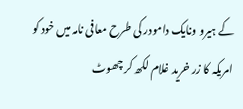کے ہیرو ونایک دامودر کی طرح معافی نامہ میں خود کو امریکہ کا زر خرید غلام لکھ کر چھوٹ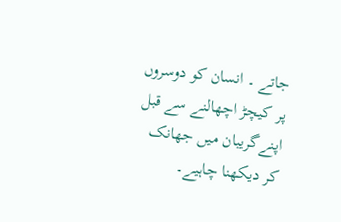جاتے ۔ انسان کو دوسروں پر کیچڑ اچھالنے سے قبل اپنےگریبان میں جھانک کر دیکھنا چاہیے۔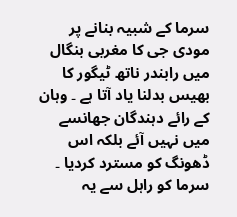سرما کے شبیہ بنانے پر مودی جی کا مغربی بنگال میں رابندر ناتھ ٹیگور کا بھیس بدلنا یاد آتا ہے ۔ وہان کے رائے دہندگان جھانسے میں نہیں آئے بلکہ اس ڈھونگ کو مسترد کردیا ۔ سرما کو راہل سے یہ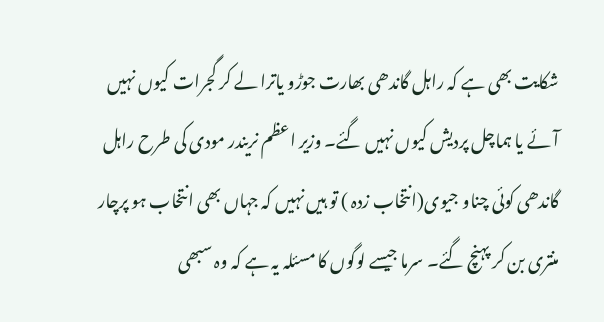شکایت بھی ہے کہ راہل گاندھی بھارت جوڑو یاترا لے کر گجرات کیوں نہیں آئے یا ہماچل پردیش کیوں نہیں گئے۔ وزیر اعظم نریندر مودی کی طرح راہل گاندھی کوئی چناو جیوی(انتخاب زدہ ) تو ہیں نہیں کہ جہاں بھی انتخاب ہو پرچار منتری بن کر پہنچ گئے۔ سرما جیسے لوگوں کا مسئلہ یہ ہے کہ وہ سبھی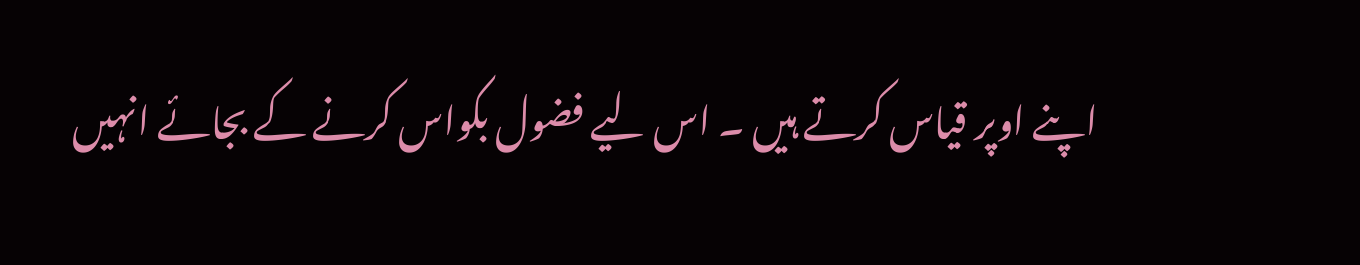اپنے اوپر قیاس کرتے ہیں ۔ اس لیے فضول بکواس کرنے کے بجائے انہیں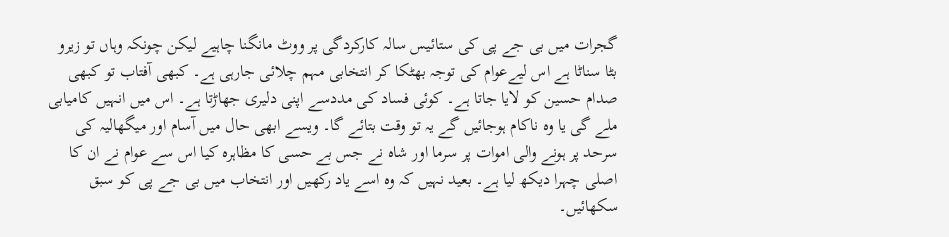گجرات میں بی جے پی کی ستائیس سالہ کارکردگی پر ووٹ مانگنا چاہیے لیکن چونکہ وہاں تو زیرو بٹا سناٹا ہے اس لیےعوام کی توجہ بھٹکا کر انتخابی مہم چلائی جارہی ہے۔ کبھی آفتاب تو کبھی صدام حسین کو لایا جاتا ہے۔ کوئی فساد کی مددسے اپنی دلیری جھاڑتا ہے۔ اس میں انہیں کامیابی ملے گی یا وہ ناکام ہوجائیں گے یہ تو وقت بتائے گا۔ ویسے ابھی حال میں آسام اور میگھالیہ کی سرحد پر ہونے والی اموات پر سرما اور شاہ نے جس بے حسی کا مظاہرہ کیا اس سے عوام نے ان کا اصلی چہرا دیکھ لیا ہے۔ بعید نہیں کہ وہ اسے یاد رکھیں اور انتخاب میں بی جے پی کو سبق سکھائیں۔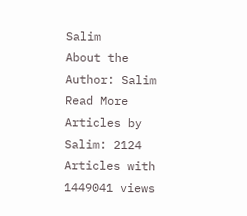Salim
About the Author: Salim Read More Articles by Salim: 2124 Articles with 1449041 views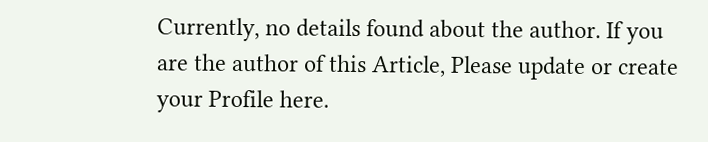Currently, no details found about the author. If you are the author of this Article, Please update or create your Profile here.